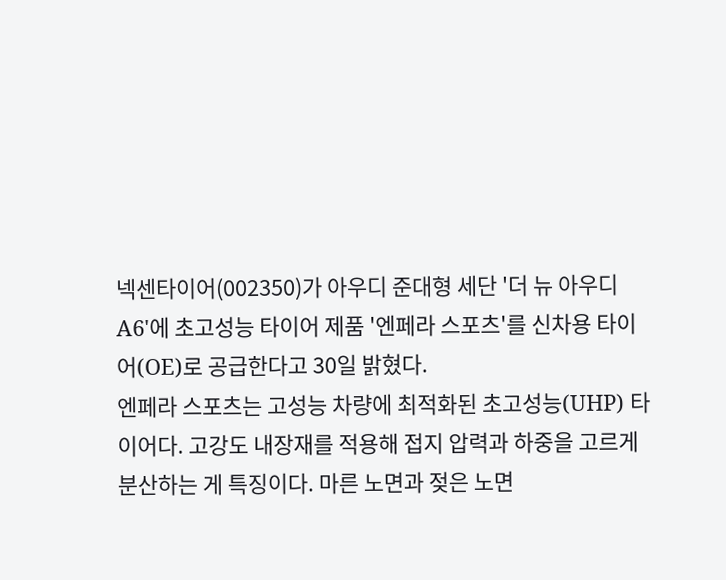넥센타이어(002350)가 아우디 준대형 세단 '더 뉴 아우디 A6'에 초고성능 타이어 제품 '엔페라 스포츠'를 신차용 타이어(OE)로 공급한다고 30일 밝혔다.
엔페라 스포츠는 고성능 차량에 최적화된 초고성능(UHP) 타이어다. 고강도 내장재를 적용해 접지 압력과 하중을 고르게 분산하는 게 특징이다. 마른 노면과 젖은 노면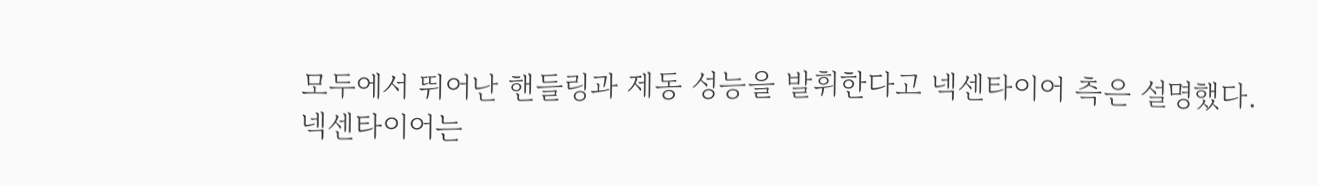모두에서 뛰어난 핸들링과 제동 성능을 발휘한다고 넥센타이어 측은 설명했다.
넥센타이어는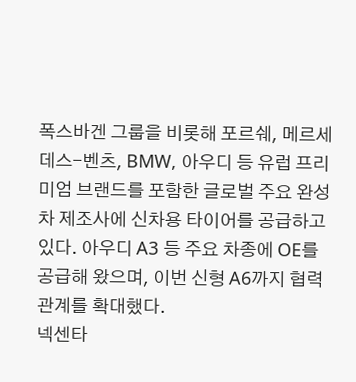폭스바겐 그룹을 비롯해 포르쉐, 메르세데스-벤츠, BMW, 아우디 등 유럽 프리미엄 브랜드를 포함한 글로벌 주요 완성차 제조사에 신차용 타이어를 공급하고 있다. 아우디 A3 등 주요 차종에 OE를 공급해 왔으며, 이번 신형 A6까지 협력 관계를 확대했다.
넥센타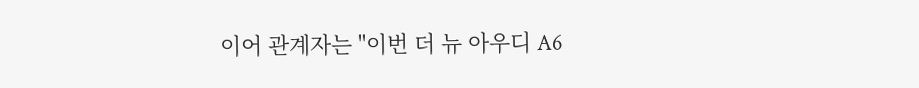이어 관계자는 "이번 더 뉴 아우디 A6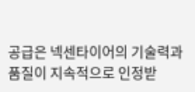공급은 넥센타이어의 기술력과 품질이 지속적으로 인정받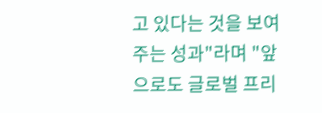고 있다는 것을 보여주는 성과"라며 "앞으로도 글로벌 프리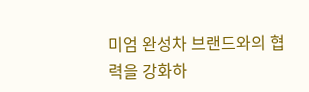미엄 완성차 브랜드와의 협력을 강화하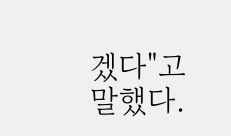겠다"고 말했다.